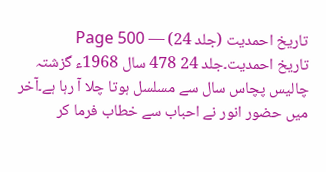تاریخ احمدیت (جلد 24) — Page 500
تاریخ احمدیت۔جلد 24 478 سال 1968ء گزشتہ چالیس پچاس سال سے مسلسل ہوتا چلا آ رہا ہے۔آخر میں حضور انور نے احباب سے خطاب فرما کر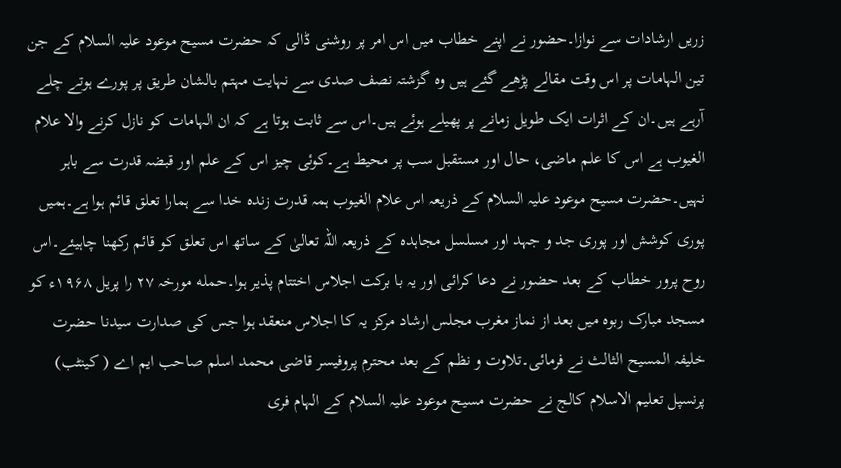زریں ارشادات سے نوازا۔حضور نے اپنے خطاب میں اس امر پر روشنی ڈالی کہ حضرت مسیح موعود علیہ السلام کے جن تین الہامات پر اس وقت مقالے پڑھے گئے ہیں وہ گزشتہ نصف صدی سے نہایت مہتم بالشان طریق پر پورے ہوتے چلے آرہے ہیں۔ان کے اثرات ایک طویل زمانے پر پھیلے ہوئے ہیں۔اس سے ثابت ہوتا ہے کہ ان الہامات کو نازل کرنے والا علام الغیوب ہے اس کا علم ماضی، حال اور مستقبل سب پر محیط ہے۔کوئی چیز اس کے علم اور قبضہ قدرت سے باہر نہیں۔حضرت مسیح موعود علیہ السلام کے ذریعہ اس علام الغیوب ہمہ قدرت زندہ خدا سے ہمارا تعلق قائم ہوا ہے۔ہمیں پوری کوشش اور پوری جد و جہد اور مسلسل مجاہدہ کے ذریعہ اللہ تعالیٰ کے ساتھ اس تعلق کو قائم رکھنا چاہیئے۔اس روح پرور خطاب کے بعد حضور نے دعا کرائی اور یہ با برکت اجلاس اختتام پذیر ہوا۔حمله مورخہ ۲۷ را پریل ۱۹۶۸ء کو مسجد مبارک ربوہ میں بعد از نماز مغرب مجلس ارشاد مرکز یہ کا اجلاس منعقد ہوا جس کی صدارت سیدنا حضرت خلیفہ المسیح الثالث نے فرمائی۔تلاوت و نظم کے بعد محترم پروفیسر قاضی محمد اسلم صاحب ایم اے ( کینٹب) پرنسپل تعلیم الاسلام کالج نے حضرت مسیح موعود علیہ السلام کے الہام فری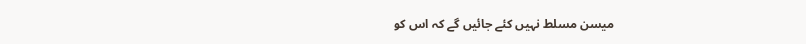میسن مسلط نہیں کئے جائیں گے کہ اس کو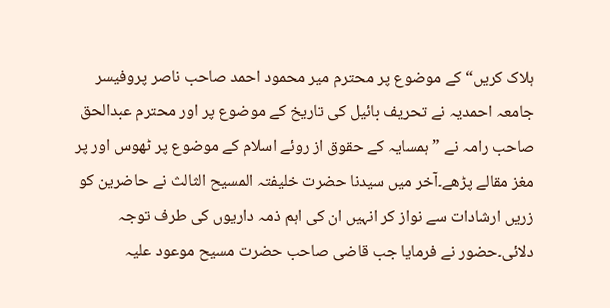ہلاک کریں“ کے موضوع پر محترم میر محمود احمد صاحب ناصر پروفیسر جامعہ احمدیہ نے تحریف بائیل کی تاریخ کے موضوع پر اور محترم عبدالحق صاحب رامہ نے ” ہمسایہ کے حقوق از روئے اسلام کے موضوع پر ٹھوس اور پر مغز مقالے پڑھے۔آخر میں سیدنا حضرت خلیفتہ المسیح الثالث نے حاضرین کو زریں ارشادات سے نواز کر انہیں ان کی اہم ذمہ داریوں کی طرف توجہ دلائی۔حضور نے فرمایا جب قاضی صاحب حضرت مسیح موعود علیہ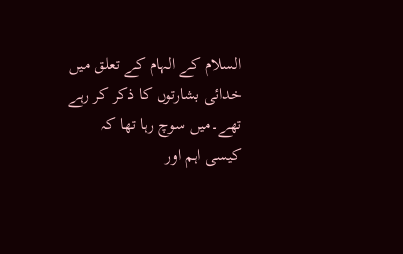السلام کے الہام کے تعلق میں خدائی بشارتوں کا ذکر کر رہے تھے۔میں سوچ رہا تھا کہ کیسی اہم اور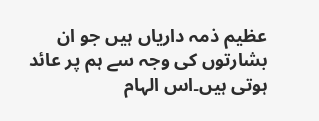عظیم ذمہ داریاں ہیں جو ان بشارتوں کی وجہ سے ہم پر عائد ہوتی ہیں۔اس الہام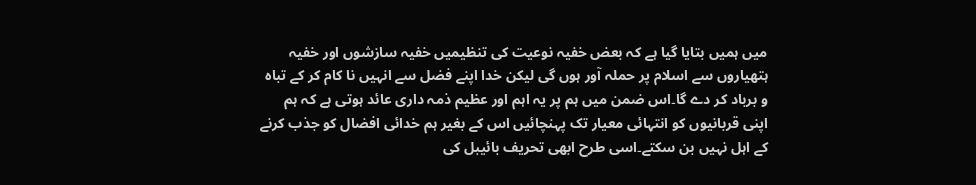میں ہمیں بتایا گیا ہے کہ بعض خفیہ نوعیت کی تنظیمیں خفیہ سازشوں اور خفیہ ہتھیاروں سے اسلام پر حملہ آور ہوں گی لیکن خدا اپنے فضل سے انہیں نا کام کر کے تباہ و برباد کر دے گا۔اس ضمن میں ہم پر یہ اہم اور عظیم ذمہ داری عائد ہوتی ہے کہ ہم اپنی قربانیوں کو انتہائی معیار تک پہنچائیں اس کے بغیر ہم خدائی افضال کو جذب کرنے کے اہل نہیں بن سکتے۔اسی طرح ابھی تحریف بائیبل کی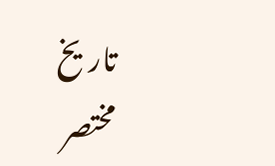تاریخ مختصر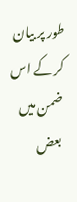طور پر بیان کر کے اس ضمن میں بعض